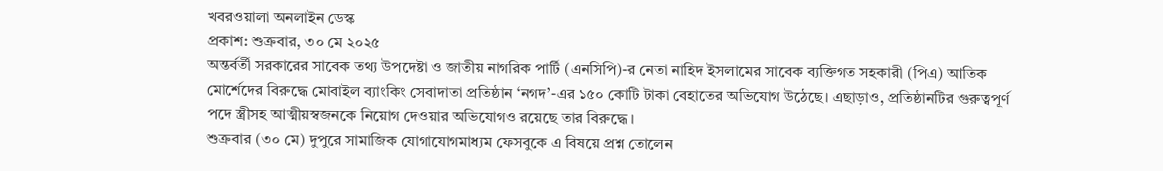খবরওয়ালা অনলাইন ডেস্ক
প্রকাশ: শুক্রবার, ৩০ মে ২০২৫
অন্তর্বর্তী সরকারের সাবেক তথ্য উপদেষ্টা ও জাতীয় নাগরিক পার্টি (এনসিপি)-র নেতা নাহিদ ইসলামের সাবেক ব্যক্তিগত সহকারী (পিএ) আতিক মোর্শেদের বিরুদ্ধে মোবাইল ব্যাংকিং সেবাদাতা প্রতিষ্ঠান ‘নগদ’-এর ১৫০ কোটি টাকা বেহাতের অভিযোগ উঠেছে। এছাড়াও, প্রতিষ্ঠানটির গুরুত্বপূর্ণ পদে স্ত্রীসহ আত্মীয়স্বজনকে নিয়োগ দেওয়ার অভিযোগও রয়েছে তার বিরুদ্ধে।
শুক্রবার (৩০ মে) দুপুরে সামাজিক যোগাযোগমাধ্যম ফেসবুকে এ বিষয়ে প্রশ্ন তোলেন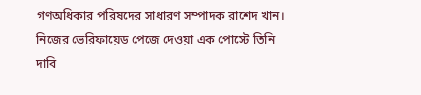গণঅধিকার পরিষদের সাধারণ সম্পাদক রাশেদ খান। নিজের ভেরিফায়েড পেজে দেওয়া এক পোস্টে তিনি দাবি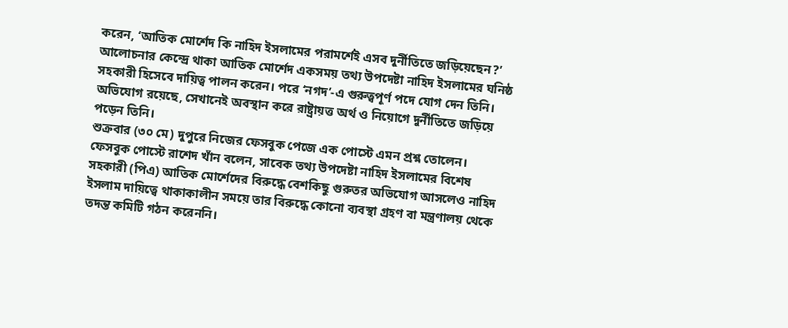করেন, ‘আতিক মোর্শেদ কি নাহিদ ইসলামের পরামর্শেই এসব দুর্নীতিতে জড়িয়েছেন?’
আলোচনার কেন্দ্রে থাকা আতিক মোর্শেদ একসময় তথ্য উপদেষ্টা নাহিদ ইসলামের ঘনিষ্ঠ সহকারী হিসেবে দায়িত্ব পালন করেন। পরে ‘নগদ’-এ গুরুত্বপূর্ণ পদে যোগ দেন তিনি। অভিযোগ রয়েছে, সেখানেই অবস্থান করে রাষ্ট্রায়ত্ত অর্থ ও নিয়োগে দুর্নীতিতে জড়িয়ে পড়েন তিনি।
শুক্রবার (৩০ মে) দুপুরে নিজের ফেসবুক পেজে এক পোস্টে এমন প্রশ্ন তোলেন।
ফেসবুক পোস্টে রাশেদ খাঁন বলেন, সাবেক তথ্য উপদেষ্টা নাহিদ ইসলামের বিশেষ সহকারী (পিএ) আতিক মোর্শেদের বিরুদ্ধে বেশকিছু গুরুতর অভিযোগ আসলেও নাহিদ ইসলাম দায়িত্বে থাকাকালীন সময়ে তার বিরুদ্ধে কোনো ব্যবস্থা গ্রহণ বা মন্ত্রণালয় থেকে তদন্ত কমিটি গঠন করেননি।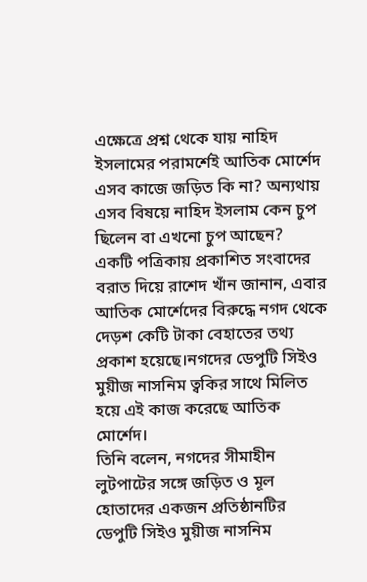এক্ষেত্রে প্রশ্ন থেকে যায় নাহিদ ইসলামের পরামর্শেই আতিক মোর্শেদ এসব কাজে জড়িত কি না? অন্যথায় এসব বিষয়ে নাহিদ ইসলাম কেন চুপ ছিলেন বা এখনো চুপ আছেন?
একটি পত্রিকায় প্রকাশিত সংবাদের বরাত দিয়ে রাশেদ খাঁন জানান, এবার আতিক মোর্শেদের বিরুদ্ধে নগদ থেকে দেড়শ কেটি টাকা বেহাতের তথ্য প্রকাশ হয়েছে।নগদের ডেপুটি সিইও মুয়ীজ নাসনিম ত্বকির সাথে মিলিত হয়ে এই কাজ করেছে আতিক মোর্শেদ।
তিনি বলেন, নগদের সীমাহীন লুটপাটের সঙ্গে জড়িত ও মূল হোতাদের একজন প্রতিষ্ঠানটির ডেপুটি সিইও মুয়ীজ নাসনিম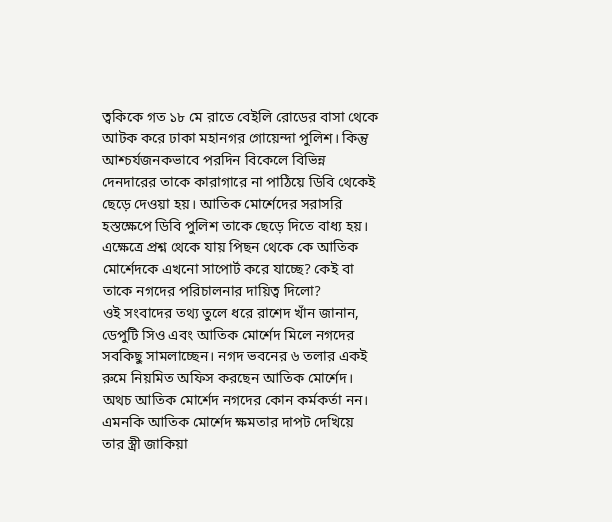ত্বকিকে গত ১৮ মে রাতে বেইলি রোডের বাসা থেকে আটক করে ঢাকা মহানগর গোয়েন্দা পুলিশ। কিন্তু আশ্চর্যজনকভাবে পরদিন বিকেলে বিভিন্ন দেনদারের তাকে কারাগারে না পাঠিয়ে ডিবি থেকেই ছেড়ে দেওয়া হয়। আতিক মোর্শেদের সরাসরি হস্তক্ষেপে ডিবি পুলিশ তাকে ছেড়ে দিতে বাধ্য হয়। এক্ষেত্রে প্রশ্ন থেকে যায় পিছন থেকে কে আতিক মোর্শেদকে এখনো সাপোর্ট করে যাচ্ছে? কেই বা তাকে নগদের পরিচালনার দায়িত্ব দিলো?
ওই সংবাদের তথ্য তুলে ধরে রাশেদ খাঁন জানান, ডেপুটি সিও এবং আতিক মোর্শেদ মিলে নগদের সবকিছু সামলাচ্ছেন। নগদ ভবনের ৬ তলার একই রুমে নিয়মিত অফিস করছেন আতিক মোর্শেদ।
অথচ আতিক মোর্শেদ নগদের কোন কর্মকর্তা নন। এমনকি আতিক মোর্শেদ ক্ষমতার দাপট দেখিয়ে তার স্ত্রী জাকিয়া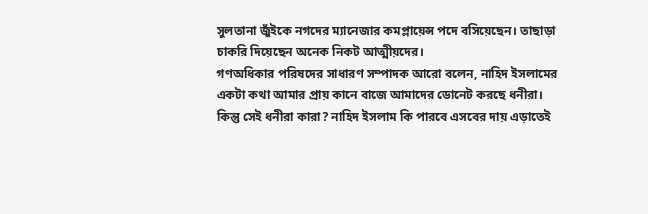সুলতানা জুঁইকে নগদের ম্যানেজার কমপ্লায়েন্স পদে বসিয়েছেন। তাছাড়া চাকরি দিয়েছেন অনেক নিকট আত্মীয়দের।
গণঅধিকার পরিষদের সাধারণ সম্পাদক আরো বলেন, নাহিদ ইসলামের একটা কথা আমার প্রায় কানে বাজে আমাদের ডোনেট করছে ধনীরা। কিন্তু সেই ধনীরা কারা? নাহিদ ইসলাম কি পারবে এসবের দায় এড়াতেই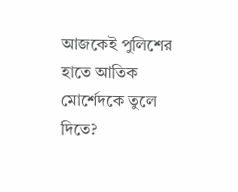আজকেই পুলিশের হাতে আতিক মোর্শেদকে তুলে দিতে?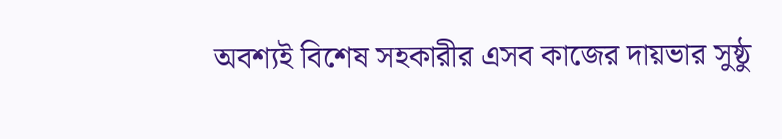অবশ্যই বিশেষ সহকারীর এসব কাজের দায়ভার সুষ্ঠু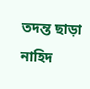তদন্ত ছাড়া নাহিদ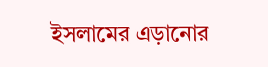ইসলামের এড়ানোর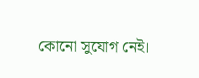কোনো সুযোগ নেই।